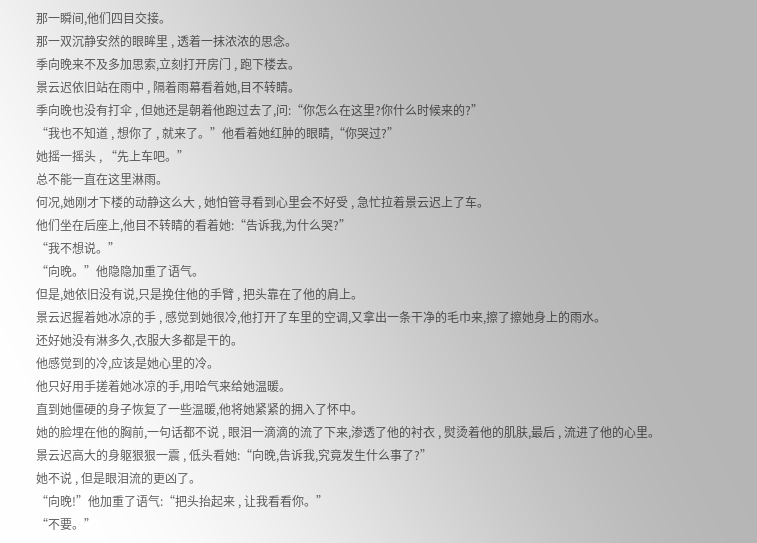那一瞬间,他们四目交接。
那一双沉静安然的眼眸里 , 透着一抹浓浓的思念。
季向晚来不及多加思索,立刻打开房门 , 跑下楼去。
景云迟依旧站在雨中 , 隔着雨幕看着她,目不转睛。
季向晚也没有打伞 , 但她还是朝着他跑过去了,问:“你怎么在这里?你什么时候来的?”
“我也不知道 , 想你了 , 就来了。”他看着她红肿的眼睛,“你哭过?”
她摇一摇头 , “先上车吧。”
总不能一直在这里淋雨。
何况,她刚才下楼的动静这么大 , 她怕管寻看到心里会不好受 , 急忙拉着景云迟上了车。
他们坐在后座上,他目不转睛的看着她:“告诉我,为什么哭?”
“我不想说。”
“向晚。”他隐隐加重了语气。
但是,她依旧没有说,只是挽住他的手臂 , 把头靠在了他的肩上。
景云迟握着她冰凉的手 , 感觉到她很冷,他打开了车里的空调,又拿出一条干净的毛巾来,擦了擦她身上的雨水。
还好她没有淋多久,衣服大多都是干的。
他感觉到的冷,应该是她心里的冷。
他只好用手搓着她冰凉的手,用哈气来给她温暖。
直到她僵硬的身子恢复了一些温暖,他将她紧紧的拥入了怀中。
她的脸埋在他的胸前,一句话都不说 , 眼泪一滴滴的流了下来,渗透了他的衬衣 , 熨烫着他的肌肤,最后 , 流进了他的心里。
景云迟高大的身躯狠狠一震 , 低头看她:“向晚,告诉我,究竟发生什么事了?”
她不说 , 但是眼泪流的更凶了。
“向晚!”他加重了语气:“把头抬起来 , 让我看看你。”
“不要。”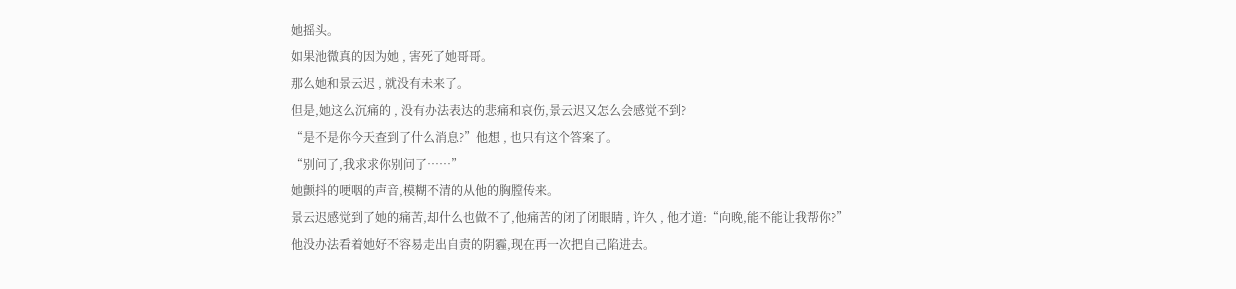她摇头。
如果池微真的因为她 , 害死了她哥哥。
那么她和景云迟 , 就没有未来了。
但是,她这么沉痛的 , 没有办法表达的悲痛和哀伤,景云迟又怎么会感觉不到?
“是不是你今天查到了什么消息?”他想 , 也只有这个答案了。
“别问了,我求求你别问了……”
她颤抖的哽咽的声音,模糊不清的从他的胸膛传来。
景云迟感觉到了她的痛苦,却什么也做不了,他痛苦的闭了闭眼睛 , 许久 , 他才道:“向晚,能不能让我帮你?”
他没办法看着她好不容易走出自责的阴霾,现在再一次把自己陷进去。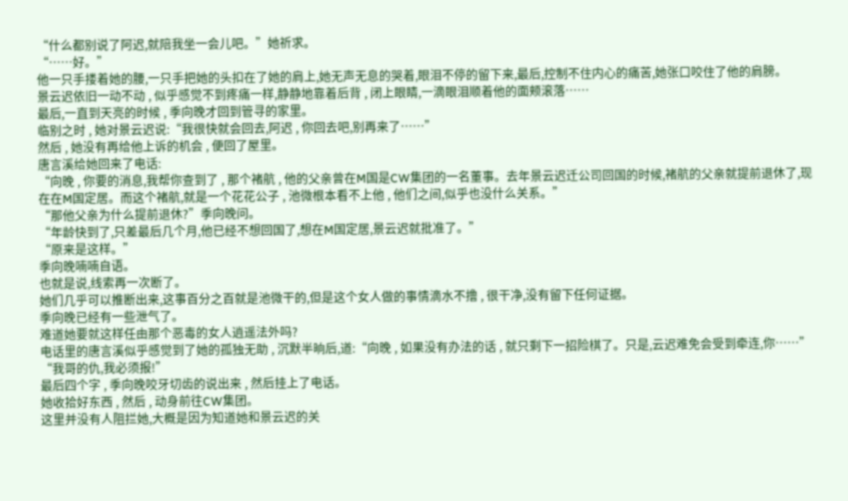“什么都别说了阿迟,就陪我坐一会儿吧。”她祈求。
“……好。”
他一只手搂着她的腰,一只手把她的头扣在了她的肩上,她无声无息的哭着,眼泪不停的留下来,最后,控制不住内心的痛苦,她张口咬住了他的肩膀。
景云迟依旧一动不动 , 似乎感觉不到疼痛一样,静静地靠着后背 , 闭上眼睛,一滴眼泪顺着他的面颊滚落……
最后,一直到天亮的时候 , 季向晚才回到管寻的家里。
临别之时 , 她对景云迟说:“我很快就会回去,阿迟 , 你回去吧,别再来了……”
然后 , 她没有再给他上诉的机会 , 便回了屋里。
唐言溪给她回来了电话:
“向晚 , 你要的消息,我帮你查到了 , 那个褚航 , 他的父亲曾在M国是CW集团的一名董事。去年景云迟迁公司回国的时候,褚航的父亲就提前退休了,现在在M国定居。而这个褚航,就是一个花花公子 , 池微根本看不上他 , 他们之间,似乎也没什么关系。”
“那他父亲为什么提前退休?”季向晚问。
“年龄快到了,只差最后几个月,他已经不想回国了,想在M国定居,景云迟就批准了。”
“原来是这样。”
季向晚喃喃自语。
也就是说,线索再一次断了。
她们几乎可以推断出来,这事百分之百就是池微干的,但是这个女人做的事情滴水不撸 , 很干净,没有留下任何证据。
季向晚已经有一些泄气了。
难道她要就这样任由那个恶毒的女人逍遥法外吗?
电话里的唐言溪似乎感觉到了她的孤独无助 , 沉默半晌后,道:“向晚 , 如果没有办法的话 , 就只剩下一招险棋了。只是,云迟难免会受到牵连,你……”
“我哥的仇,我必须报!”
最后四个字 , 季向晚咬牙切齿的说出来 , 然后挂上了电话。
她收拾好东西 , 然后 , 动身前往CW集团。
这里并没有人阻拦她,大概是因为知道她和景云迟的关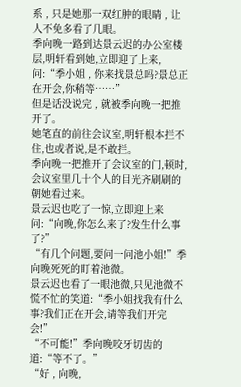系 , 只是她那一双红肿的眼睛 , 让人不免多看了几眼。
季向晚一路到达景云迟的办公室楼层,明轩看到她,立即迎了上来,问:“季小姐 , 你来找景总吗?景总正在开会,你稍等……”
但是话没说完 , 就被季向晚一把推开了。
她笔直的前往会议室,明轩根本拦不住,也或者说,是不敢拦。
季向晚一把推开了会议室的门,顿时,会议室里几十个人的目光齐刷刷的朝她看过来。
景云迟也吃了一惊,立即迎上来问:“向晚,你怎么来了?发生什么事了?”
“有几个问题,要问一问池小姐!”季向晚死死的盯着池微。
景云迟也看了一眼池微,只见池微不慌不忙的笑道:“季小姐找我有什么事?我们正在开会,请等我们开完会!”
“不可能!”季向晚咬牙切齿的道:“等不了。”
“好 , 向晚,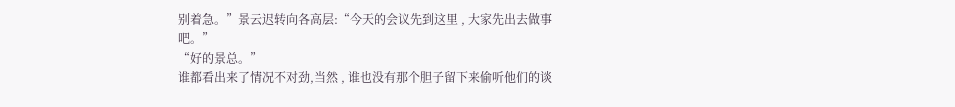别着急。”景云迟转向各高层:“今天的会议先到这里 , 大家先出去做事吧。”
“好的景总。”
谁都看出来了情况不对劲,当然 , 谁也没有那个胆子留下来偷听他们的谈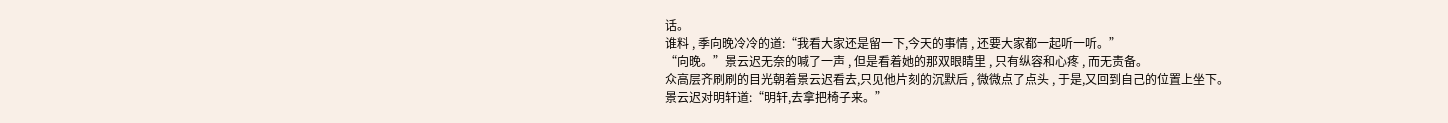话。
谁料 , 季向晚冷冷的道:“我看大家还是留一下,今天的事情 , 还要大家都一起听一听。”
“向晚。”景云迟无奈的喊了一声 , 但是看着她的那双眼睛里 , 只有纵容和心疼 , 而无责备。
众高层齐刷刷的目光朝着景云迟看去,只见他片刻的沉默后 , 微微点了点头 , 于是,又回到自己的位置上坐下。
景云迟对明轩道:“明轩,去拿把椅子来。”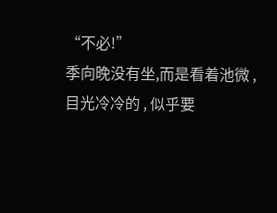“不必!”
季向晚没有坐,而是看着池微 , 目光冷冷的 , 似乎要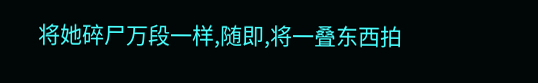将她碎尸万段一样,随即,将一叠东西拍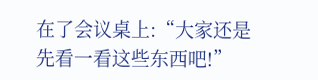在了会议桌上:“大家还是先看一看这些东西吧!”